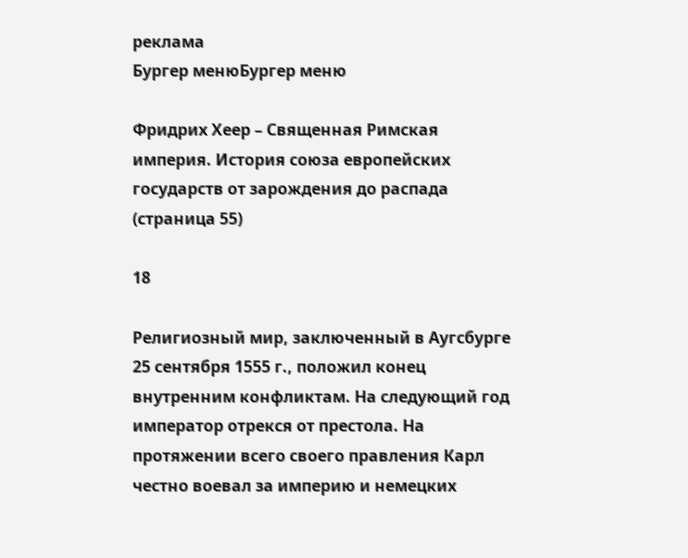реклама
Бургер менюБургер меню

Фридрих Хеер – Священная Римская империя. История союза европейских государств от зарождения до распада (страница 55)

18

Религиозный мир, заключенный в Аугсбурге 25 сентября 1555 г., положил конец внутренним конфликтам. На следующий год император отрекся от престола. На протяжении всего своего правления Карл честно воевал за империю и немецких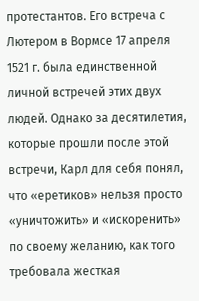протестантов. Его встреча с Лютером в Вормсе 17 апреля 1521 г. была единственной личной встречей этих двух людей. Однако за десятилетия, которые прошли после этой встречи, Карл для себя понял, что «еретиков» нельзя просто «уничтожить» и «искоренить» по своему желанию, как того требовала жесткая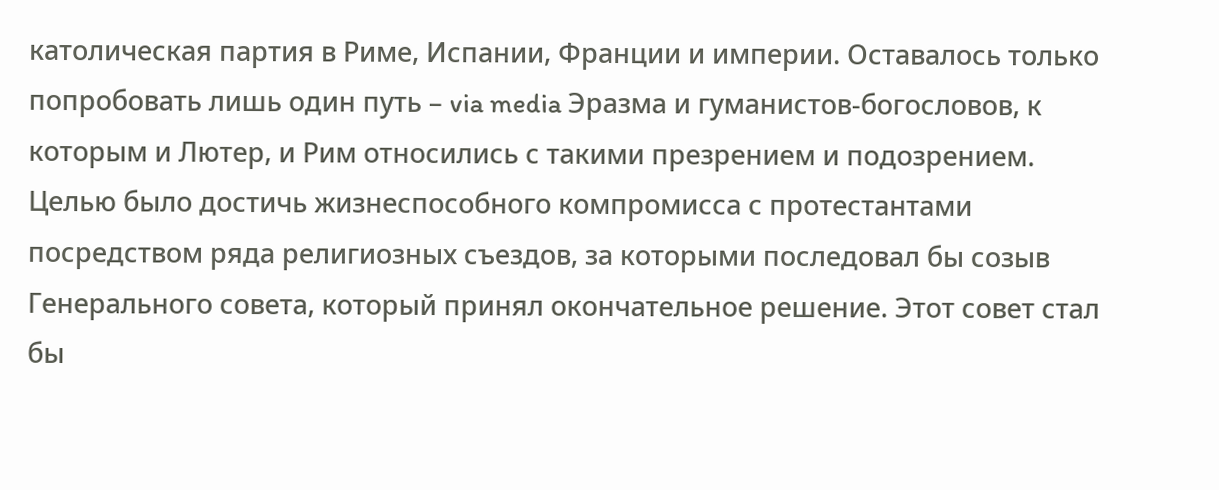католическая партия в Риме, Испании, Франции и империи. Оставалось только попробовать лишь один путь – via media Эразма и гуманистов-богословов, к которым и Лютер, и Рим относились с такими презрением и подозрением. Целью было достичь жизнеспособного компромисса с протестантами посредством ряда религиозных съездов, за которыми последовал бы созыв Генерального совета, который принял окончательное решение. Этот совет стал бы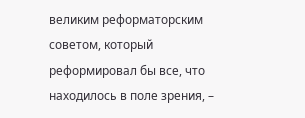великим реформаторским советом, который реформировал бы все, что находилось в поле зрения, –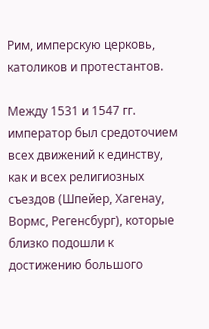Рим, имперскую церковь, католиков и протестантов.

Между 1531 и 1547 гг. император был средоточием всех движений к единству, как и всех религиозных съездов (Шпейер, Хагенау, Вормс, Регенсбург), которые близко подошли к достижению большого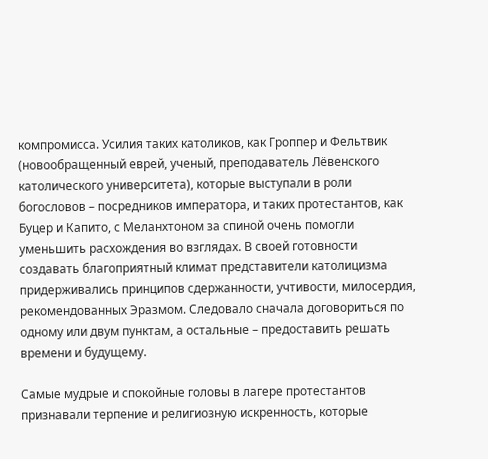компромисса. Усилия таких католиков, как Гроппер и Фельтвик (новообращенный еврей, ученый, преподаватель Лёвенского католического университета), которые выступали в роли богословов – посредников императора, и таких протестантов, как Буцер и Капито, с Меланхтоном за спиной очень помогли уменьшить расхождения во взглядах. В своей готовности создавать благоприятный климат представители католицизма придерживались принципов сдержанности, учтивости, милосердия, рекомендованных Эразмом. Следовало сначала договориться по одному или двум пунктам, а остальные – предоставить решать времени и будущему.

Самые мудрые и спокойные головы в лагере протестантов признавали терпение и религиозную искренность, которые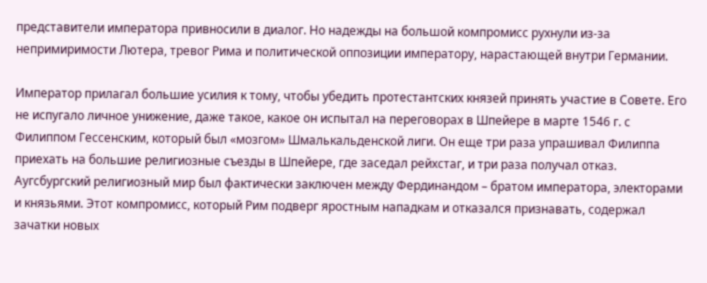представители императора привносили в диалог. Но надежды на большой компромисс рухнули из-за непримиримости Лютера, тревог Рима и политической оппозиции императору, нарастающей внутри Германии.

Император прилагал большие усилия к тому, чтобы убедить протестантских князей принять участие в Совете. Его не испугало личное унижение, даже такое, какое он испытал на переговорах в Шпейере в марте 1546 г. с Филиппом Гессенским, который был «мозгом» Шмалькальденской лиги. Он еще три раза упрашивал Филиппа приехать на большие религиозные съезды в Шпейере, где заседал рейхстаг, и три раза получал отказ. Аугсбургский религиозный мир был фактически заключен между Фердинандом – братом императора, электорами и князьями. Этот компромисс, который Рим подверг яростным нападкам и отказался признавать, содержал зачатки новых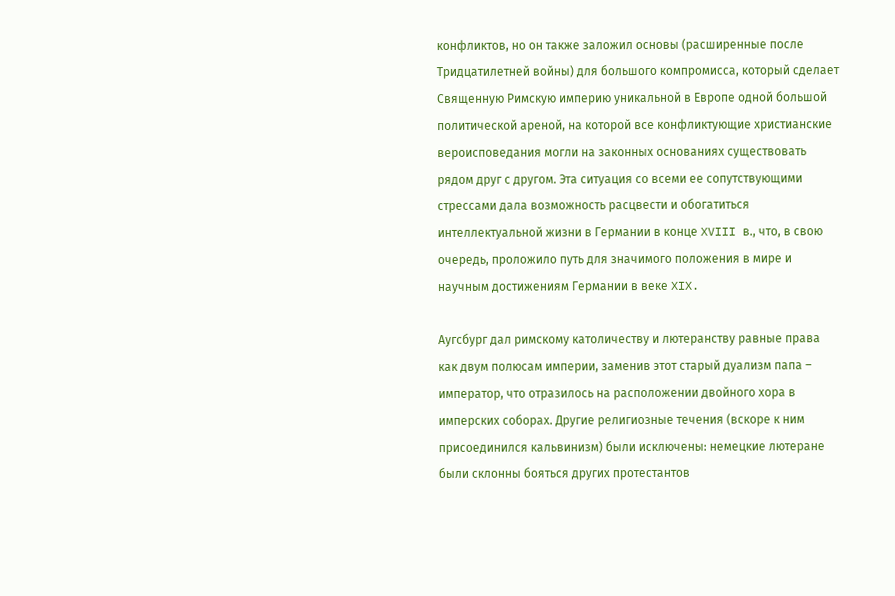конфликтов, но он также заложил основы (расширенные после Тридцатилетней войны) для большого компромисса, который сделает Священную Римскую империю уникальной в Европе одной большой политической ареной, на которой все конфликтующие христианские вероисповедания могли на законных основаниях существовать рядом друг с другом. Эта ситуация со всеми ее сопутствующими стрессами дала возможность расцвести и обогатиться интеллектуальной жизни в Германии в конце XVIII в., что, в свою очередь, проложило путь для значимого положения в мире и научным достижениям Германии в веке XIX.

Аугсбург дал римскому католичеству и лютеранству равные права как двум полюсам империи, заменив этот старый дуализм папа – император, что отразилось на расположении двойного хора в имперских соборах. Другие религиозные течения (вскоре к ним присоединился кальвинизм) были исключены: немецкие лютеране были склонны бояться других протестантов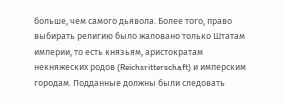больше, чем самого дьявола. Более того, право выбирать религию было жаловано только Штатам империи, то есть князьям, аристократам некняжеских родов (Reichsritterschaft) и имперским городам. Подданные должны были следовать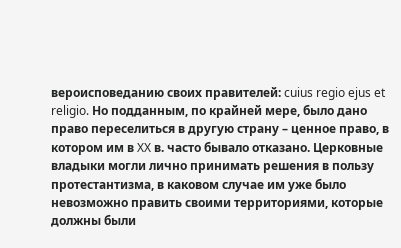вероисповеданию своих правителей: cuius regio ejus et religio. Но подданным, по крайней мере, было дано право переселиться в другую страну – ценное право, в котором им в XX в. часто бывало отказано. Церковные владыки могли лично принимать решения в пользу протестантизма, в каковом случае им уже было невозможно править своими территориями, которые должны были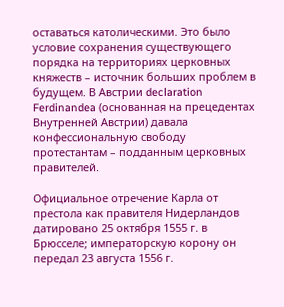оставаться католическими. Это было условие сохранения существующего порядка на территориях церковных княжеств – источник больших проблем в будущем. В Австрии declaration Ferdinandea (основанная на прецедентах Внутренней Австрии) давала конфессиональную свободу протестантам – подданным церковных правителей.

Официальное отречение Карла от престола как правителя Нидерландов датировано 25 октября 1555 г. в Брюсселе; императорскую корону он передал 23 августа 1556 г.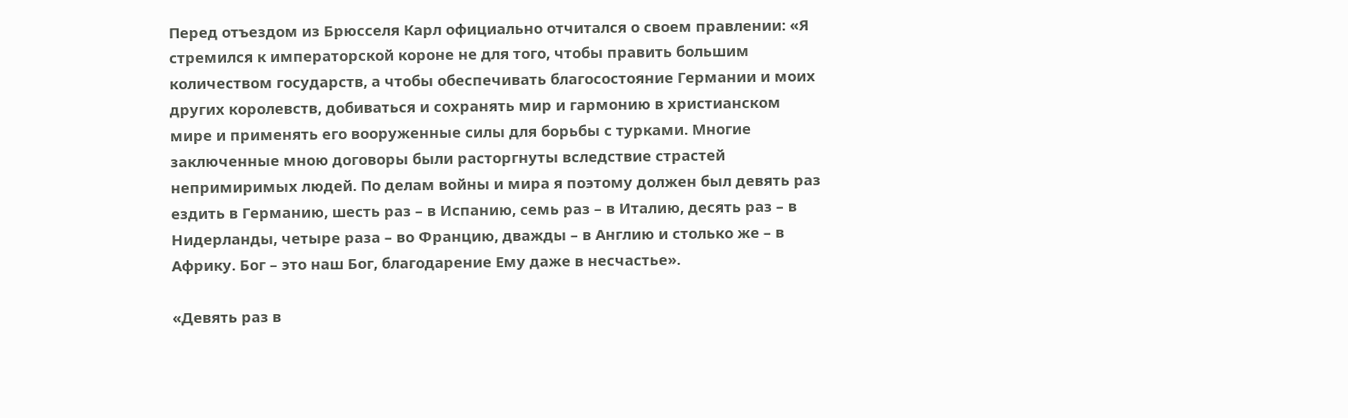Перед отъездом из Брюсселя Карл официально отчитался о своем правлении: «Я стремился к императорской короне не для того, чтобы править большим количеством государств, а чтобы обеспечивать благосостояние Германии и моих других королевств, добиваться и сохранять мир и гармонию в христианском мире и применять его вооруженные силы для борьбы с турками. Многие заключенные мною договоры были расторгнуты вследствие страстей непримиримых людей. По делам войны и мира я поэтому должен был девять раз ездить в Германию, шесть раз – в Испанию, семь раз – в Италию, десять раз – в Нидерланды, четыре раза – во Францию, дважды – в Англию и столько же – в Африку. Бог – это наш Бог, благодарение Ему даже в несчастье».

«Девять раз в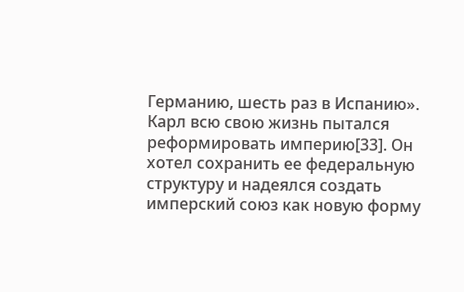Германию, шесть раз в Испанию». Карл всю свою жизнь пытался реформировать империю[33]. Он хотел сохранить ее федеральную структуру и надеялся создать имперский союз как новую форму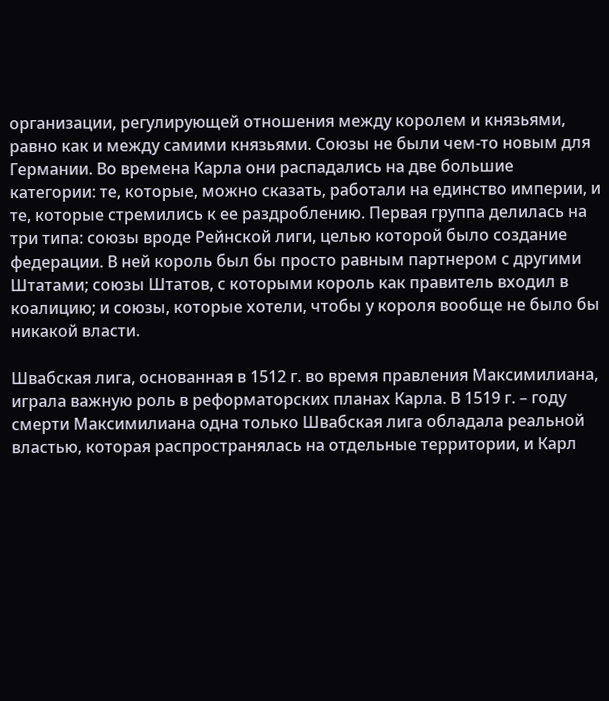организации, регулирующей отношения между королем и князьями, равно как и между самими князьями. Союзы не были чем-то новым для Германии. Во времена Карла они распадались на две большие категории: те, которые, можно сказать, работали на единство империи, и те, которые стремились к ее раздроблению. Первая группа делилась на три типа: союзы вроде Рейнской лиги, целью которой было создание федерации. В ней король был бы просто равным партнером с другими Штатами; союзы Штатов, с которыми король как правитель входил в коалицию; и союзы, которые хотели, чтобы у короля вообще не было бы никакой власти.

Швабская лига, основанная в 1512 г. во время правления Максимилиана, играла важную роль в реформаторских планах Карла. В 1519 г. – году смерти Максимилиана одна только Швабская лига обладала реальной властью, которая распространялась на отдельные территории, и Карл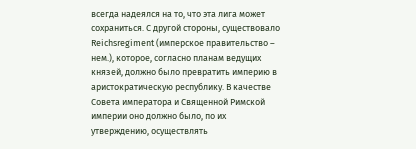всегда надеялся на то, что эта лига может сохраниться. С другой стороны, существовало Reichsregiment (имперское правительство – нем.), которое, согласно планам ведущих князей, должно было превратить империю в аристократическую республику. В качестве Совета императора и Священной Римской империи оно должно было, по их утверждению, осуществлять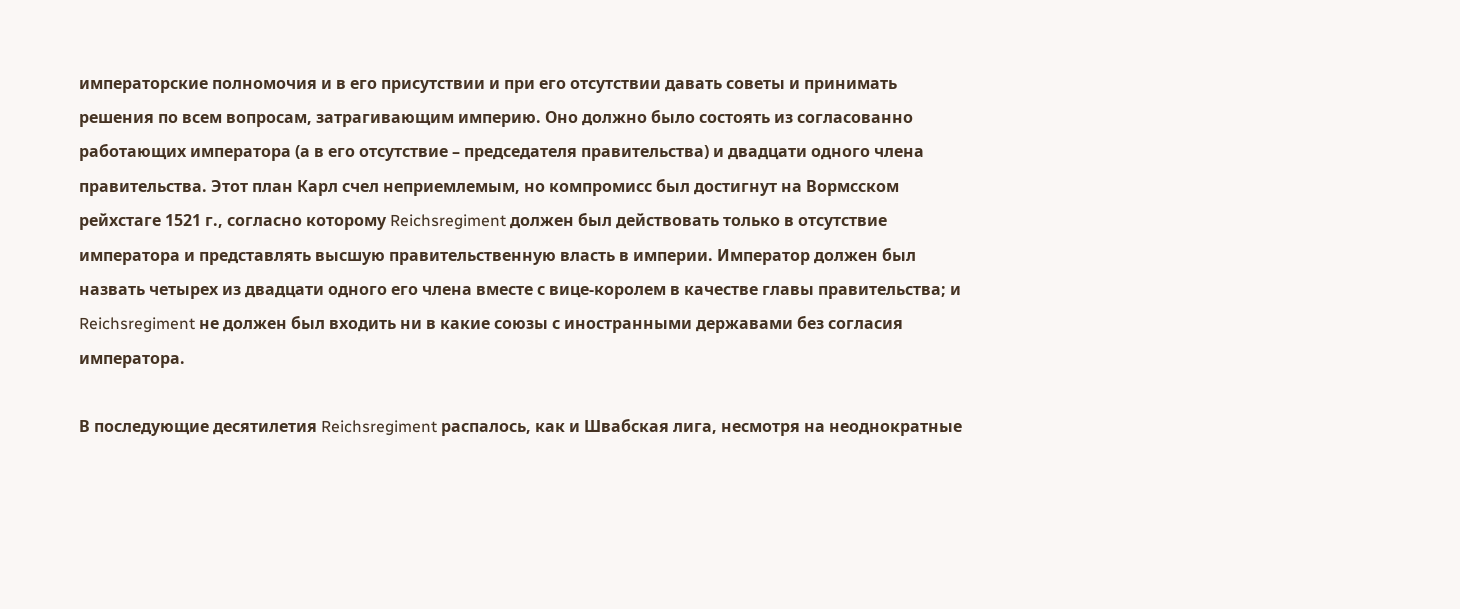императорские полномочия и в его присутствии и при его отсутствии давать советы и принимать решения по всем вопросам, затрагивающим империю. Оно должно было состоять из согласованно работающих императора (а в его отсутствие – председателя правительства) и двадцати одного члена правительства. Этот план Карл счел неприемлемым, но компромисс был достигнут на Вормсском рейхстаге 1521 г., согласно которому Reichsregiment должен был действовать только в отсутствие императора и представлять высшую правительственную власть в империи. Император должен был назвать четырех из двадцати одного его члена вместе с вице-королем в качестве главы правительства; и Reichsregiment не должен был входить ни в какие союзы с иностранными державами без согласия императора.

В последующие десятилетия Reichsregiment распалось, как и Швабская лига, несмотря на неоднократные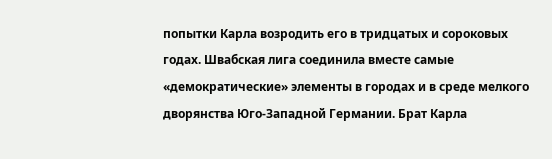попытки Карла возродить его в тридцатых и сороковых годах. Швабская лига соединила вместе самые «демократические» элементы в городах и в среде мелкого дворянства Юго-Западной Германии. Брат Карла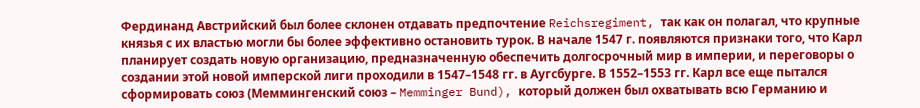Фердинанд Австрийский был более склонен отдавать предпочтение Reichsregiment, так как он полагал, что крупные князья с их властью могли бы более эффективно остановить турок. В начале 1547 г. появляются признаки того, что Карл планирует создать новую организацию, предназначенную обеспечить долгосрочный мир в империи, и переговоры о создании этой новой имперской лиги проходили в 1547–1548 гг. в Аугсбурге. В 1552–1553 гг. Карл все еще пытался сформировать союз (Меммингенский союз – Memminger Bund), который должен был охватывать всю Германию и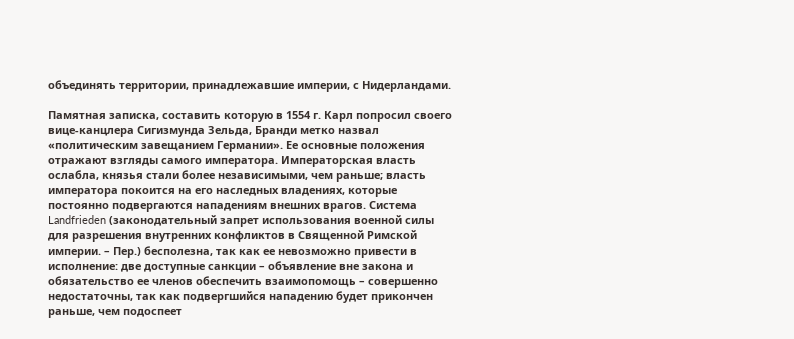объединять территории, принадлежавшие империи, с Нидерландами.

Памятная записка, составить которую в 1554 г. Карл попросил своего вице-канцлера Сигизмунда Зельда, Бранди метко назвал «политическим завещанием Германии». Ее основные положения отражают взгляды самого императора. Императорская власть ослабла, князья стали более независимыми, чем раньше; власть императора покоится на его наследных владениях, которые постоянно подвергаются нападениям внешних врагов. Система Landfrieden (законодательный запрет использования военной силы для разрешения внутренних конфликтов в Священной Римской империи. – Пер.) бесполезна, так как ее невозможно привести в исполнение: две доступные санкции – объявление вне закона и обязательство ее членов обеспечить взаимопомощь – совершенно недостаточны, так как подвергшийся нападению будет прикончен раньше, чем подоспеет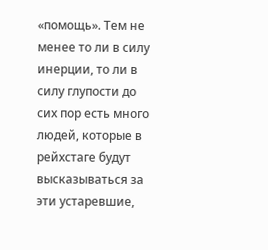«помощь». Тем не менее то ли в силу инерции, то ли в силу глупости до сих пор есть много людей, которые в рейхстаге будут высказываться за эти устаревшие,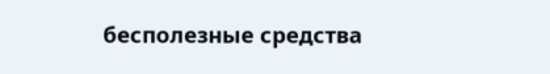бесполезные средства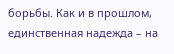борьбы. Как и в прошлом, единственная надежда – на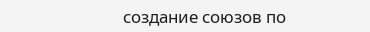создание союзов по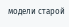модели старой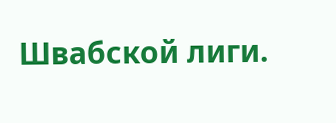Швабской лиги.